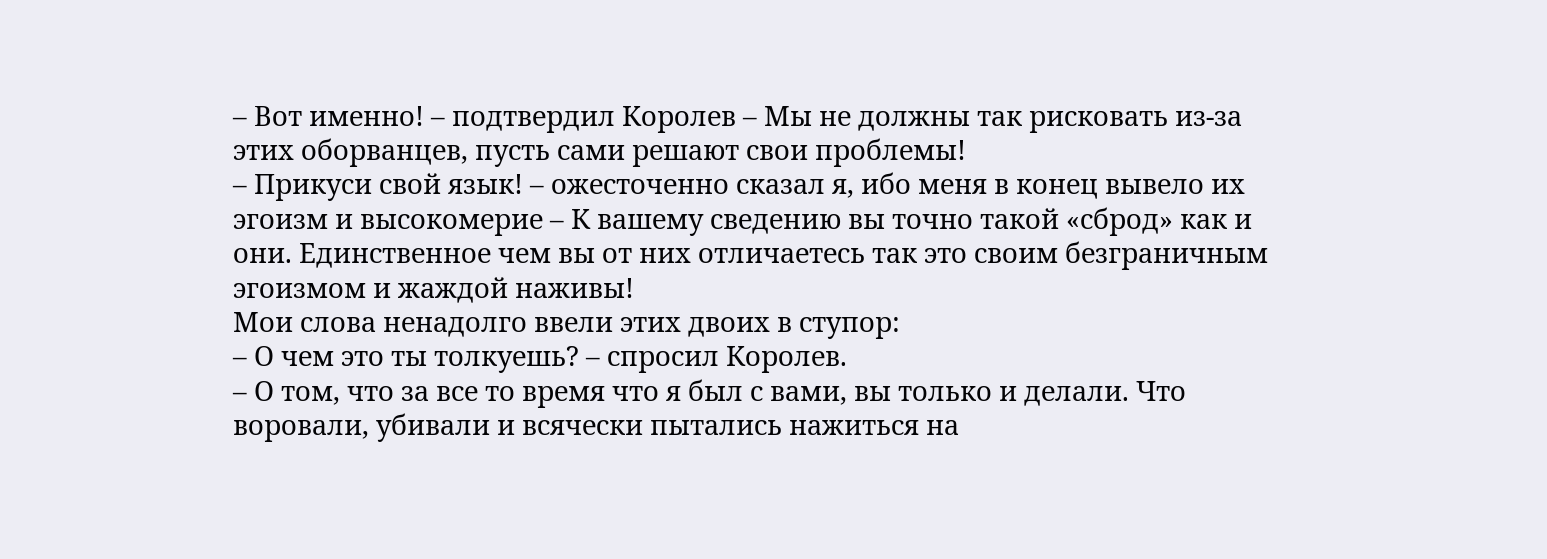– Вот именно! – подтвердил Королев – Мы не должны так рисковать из-за этих оборванцев, пусть сами решают свои проблемы!
– Прикуси свой язык! – ожесточенно сказал я, ибо меня в конец вывело их эгоизм и высокомерие – К вашему сведению вы точно такой «сброд» как и они. Единственное чем вы от них отличаетесь так это своим безграничным эгоизмом и жаждой наживы!
Мои слова ненадолго ввели этих двоих в ступор:
– О чем это ты толкуешь? – спросил Королев.
– О том, что за все то время что я был с вами, вы только и делали. Что воровали, убивали и всячески пытались нажиться на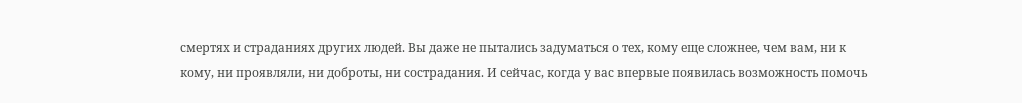смертях и страданиях других людей. Вы даже не пытались задуматься о тех, кому еще сложнее, чем вам, ни к кому, ни проявляли, ни доброты, ни сострадания. И сейчас, когда у вас впервые появилась возможность помочь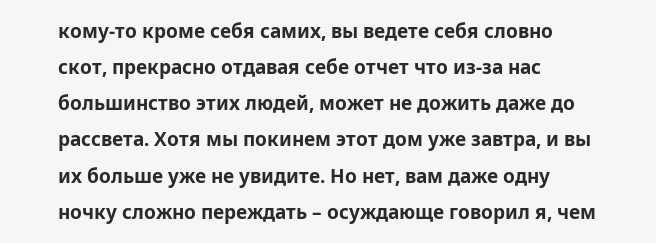кому-то кроме себя самих, вы ведете себя словно скот, прекрасно отдавая себе отчет что из-за нас большинство этих людей, может не дожить даже до рассвета. Хотя мы покинем этот дом уже завтра, и вы их больше уже не увидите. Но нет, вам даже одну ночку сложно переждать – осуждающе говорил я, чем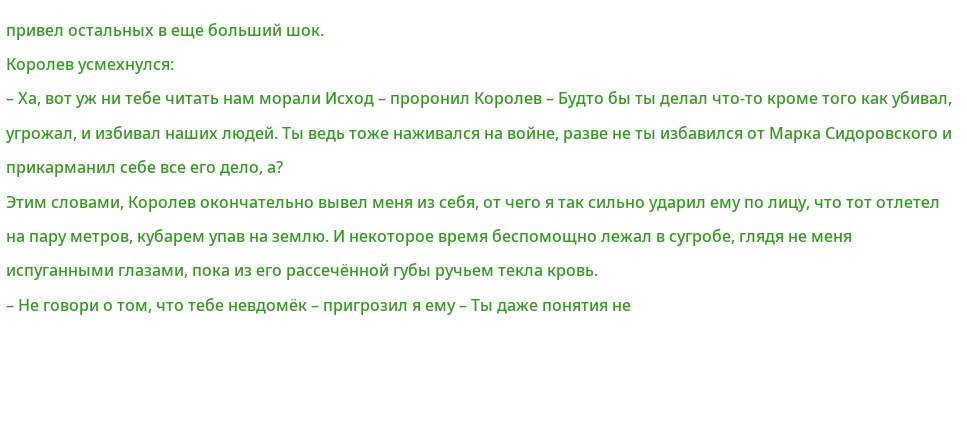привел остальных в еще больший шок.
Королев усмехнулся:
– Ха, вот уж ни тебе читать нам морали Исход – проронил Королев – Будто бы ты делал что-то кроме того как убивал, угрожал, и избивал наших людей. Ты ведь тоже наживался на войне, разве не ты избавился от Марка Сидоровского и прикарманил себе все его дело, а?
Этим словами, Королев окончательно вывел меня из себя, от чего я так сильно ударил ему по лицу, что тот отлетел на пару метров, кубарем упав на землю. И некоторое время беспомощно лежал в сугробе, глядя не меня испуганными глазами, пока из его рассечённой губы ручьем текла кровь.
– Не говори о том, что тебе невдомёк – пригрозил я ему – Ты даже понятия не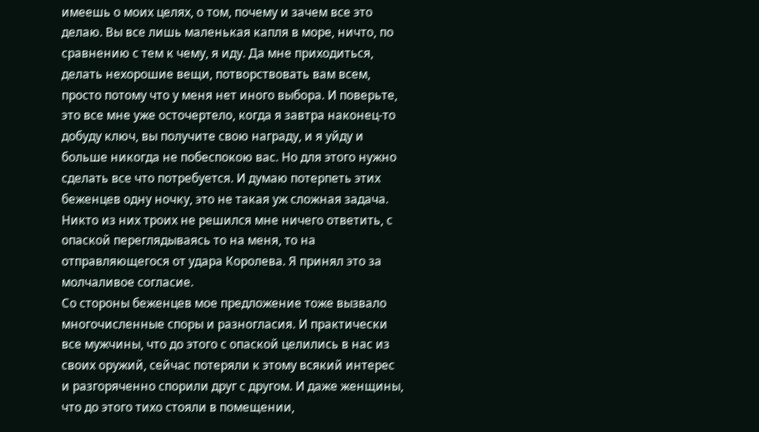имеешь о моих целях, о том, почему и зачем все это делаю. Вы все лишь маленькая капля в море, ничто, по сравнению с тем к чему, я иду. Да мне приходиться, делать нехорошие вещи, потворствовать вам всем, просто потому что у меня нет иного выбора. И поверьте, это все мне уже осточертело, когда я завтра наконец-то добуду ключ, вы получите свою награду, и я уйду и больше никогда не побеспокою вас. Но для этого нужно сделать все что потребуется. И думаю потерпеть этих беженцев одну ночку, это не такая уж сложная задача.
Никто из них троих не решился мне ничего ответить, с опаской переглядываясь то на меня, то на отправляющегося от удара Королева. Я принял это за молчаливое согласие.
Со стороны беженцев мое предложение тоже вызвало многочисленные споры и разногласия. И практически все мужчины, что до этого с опаской целились в нас из своих оружий, сейчас потеряли к этому всякий интерес и разгоряченно спорили друг с другом. И даже женщины, что до этого тихо стояли в помещении,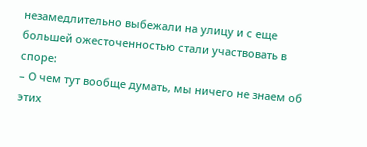незамедлительно выбежали на улицу и с еще большей ожесточенностью стали участвовать в споре:
– О чем тут вообще думать, мы ничего не знаем об этих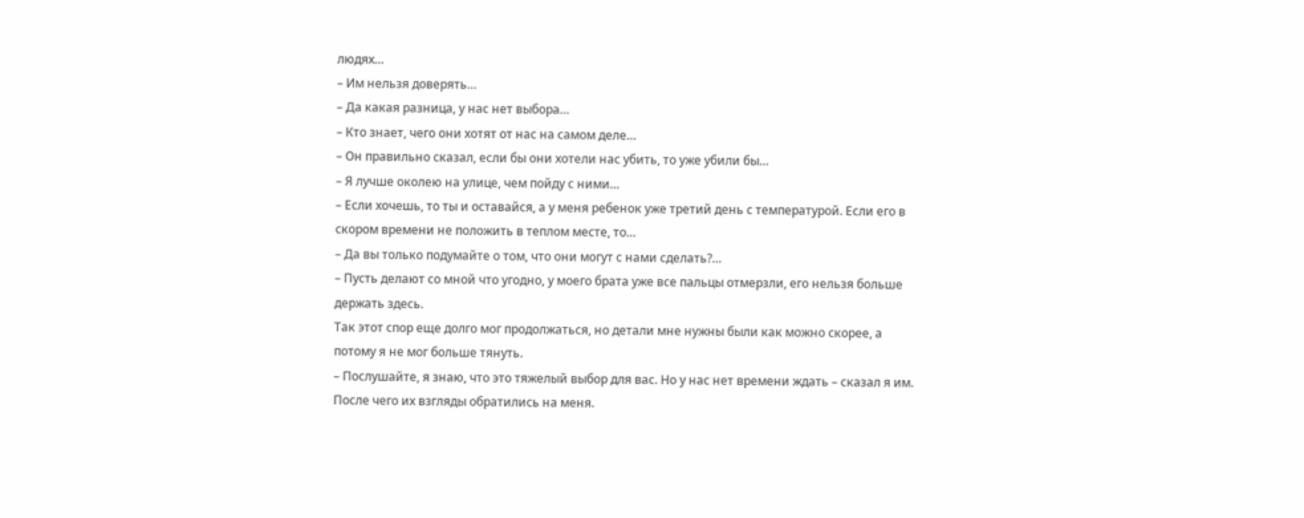людях…
– Им нельзя доверять…
– Да какая разница, у нас нет выбора…
– Кто знает, чего они хотят от нас на самом деле…
– Он правильно сказал, если бы они хотели нас убить, то уже убили бы…
– Я лучше околею на улице, чем пойду с ними…
– Если хочешь, то ты и оставайся, а у меня ребенок уже третий день с температурой. Если его в скором времени не положить в теплом месте, то…
– Да вы только подумайте о том, что они могут с нами сделать?…
– Пусть делают со мной что угодно, у моего брата уже все пальцы отмерзли, его нельзя больше держать здесь.
Так этот спор еще долго мог продолжаться, но детали мне нужны были как можно скорее, а потому я не мог больше тянуть.
– Послушайте, я знаю, что это тяжелый выбор для вас. Но у нас нет времени ждать – сказал я им. После чего их взгляды обратились на меня.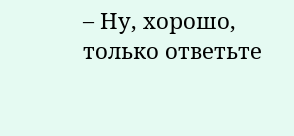– Ну, хорошо, только ответьте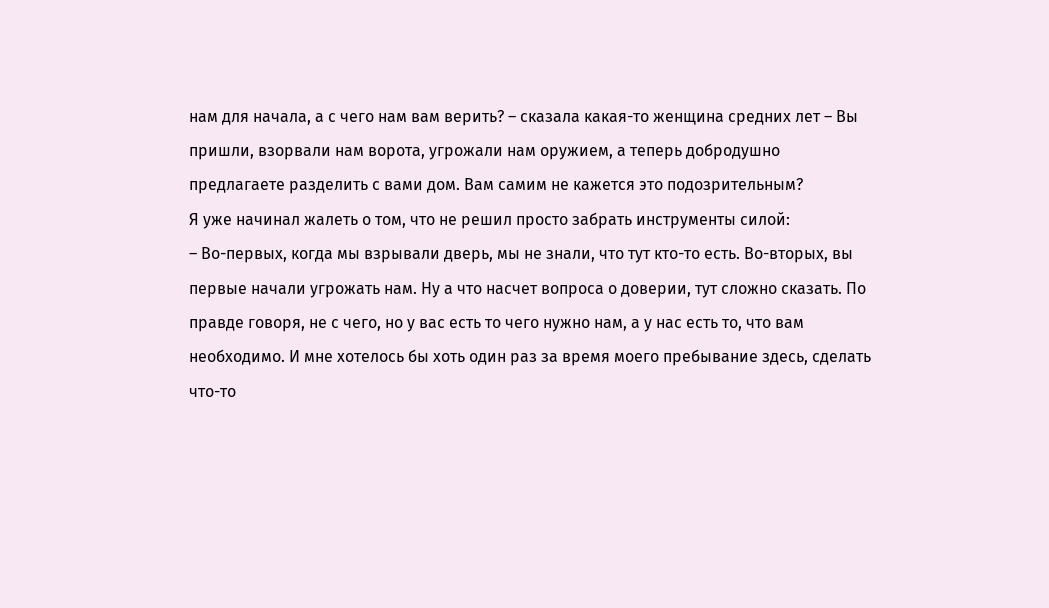нам для начала, а с чего нам вам верить? – сказала какая-то женщина средних лет – Вы пришли, взорвали нам ворота, угрожали нам оружием, а теперь добродушно предлагаете разделить с вами дом. Вам самим не кажется это подозрительным?
Я уже начинал жалеть о том, что не решил просто забрать инструменты силой:
– Во-первых, когда мы взрывали дверь, мы не знали, что тут кто-то есть. Во-вторых, вы первые начали угрожать нам. Ну а что насчет вопроса о доверии, тут сложно сказать. По правде говоря, не с чего, но у вас есть то чего нужно нам, а у нас есть то, что вам необходимо. И мне хотелось бы хоть один раз за время моего пребывание здесь, сделать что-то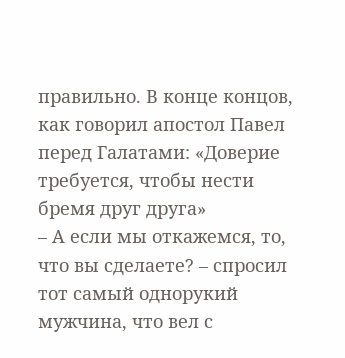правильно. В конце концов, как говорил апостол Павел перед Галатами: «Доверие требуется, чтобы нести бремя друг друга»
– А если мы откажемся, то, что вы сделаете? – спросил тот самый однорукий мужчина, что вел с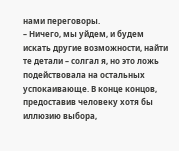нами переговоры.
– Ничего, мы уйдем, и будем искать другие возможности, найти те детали – солгал я, но это ложь подействовала на остальных успокаивающе. В конце концов, предоставив человеку хотя бы иллюзию выбора,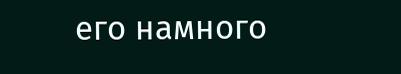его намного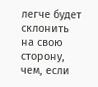легче будет склонить на свою сторону, чем, если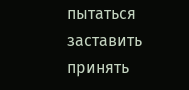пытаться заставить принять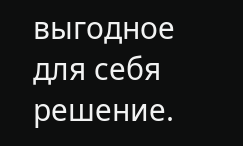выгодное для себя решение.